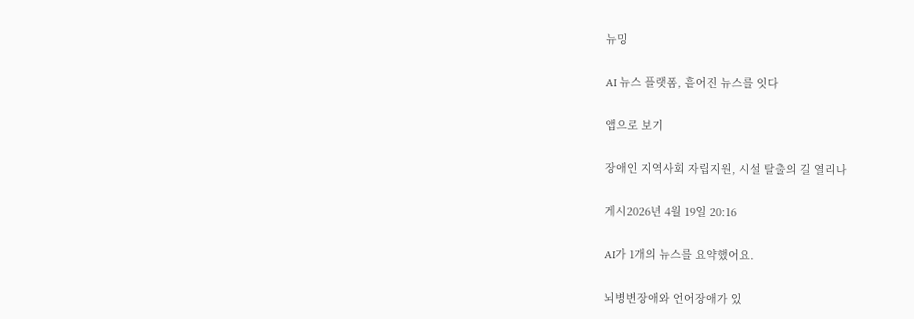뉴밍

AI 뉴스 플랫폼, 흩어진 뉴스를 잇다

앱으로 보기

장애인 지역사회 자립지원, 시설 탈출의 길 열리나

게시2026년 4월 19일 20:16

AI가 1개의 뉴스를 요약했어요.

뇌병변장애와 언어장애가 있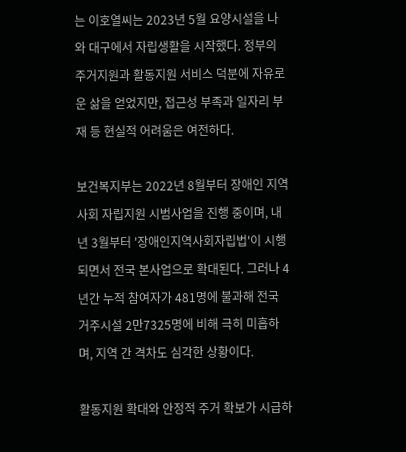는 이호열씨는 2023년 5월 요양시설을 나와 대구에서 자립생활을 시작했다. 정부의 주거지원과 활동지원 서비스 덕분에 자유로운 삶을 얻었지만, 접근성 부족과 일자리 부재 등 현실적 어려움은 여전하다.

보건복지부는 2022년 8월부터 장애인 지역사회 자립지원 시범사업을 진행 중이며, 내년 3월부터 '장애인지역사회자립법'이 시행되면서 전국 본사업으로 확대된다. 그러나 4년간 누적 참여자가 481명에 불과해 전국 거주시설 2만7325명에 비해 극히 미흡하며, 지역 간 격차도 심각한 상황이다.

활동지원 확대와 안정적 주거 확보가 시급하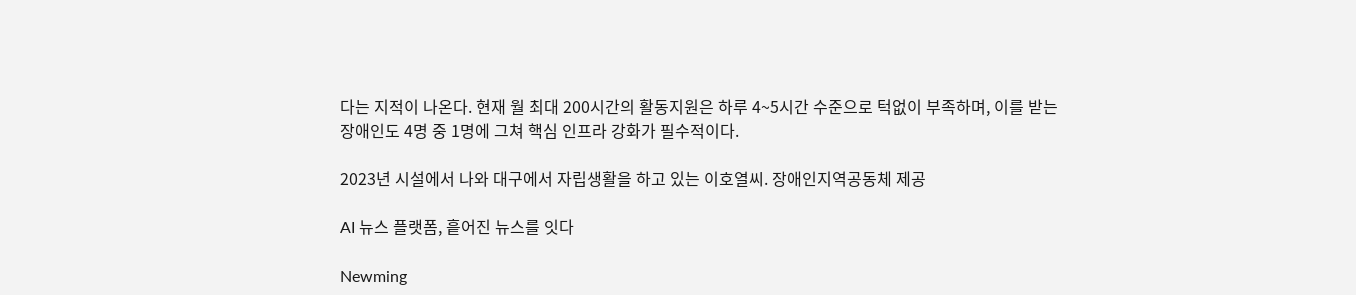다는 지적이 나온다. 현재 월 최대 200시간의 활동지원은 하루 4~5시간 수준으로 턱없이 부족하며, 이를 받는 장애인도 4명 중 1명에 그쳐 핵심 인프라 강화가 필수적이다.

2023년 시설에서 나와 대구에서 자립생활을 하고 있는 이호열씨. 장애인지역공동체 제공

AI 뉴스 플랫폼, 흩어진 뉴스를 잇다

Newming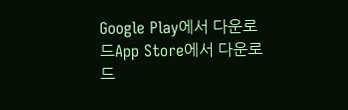Google Play에서 다운로드App Store에서 다운로드